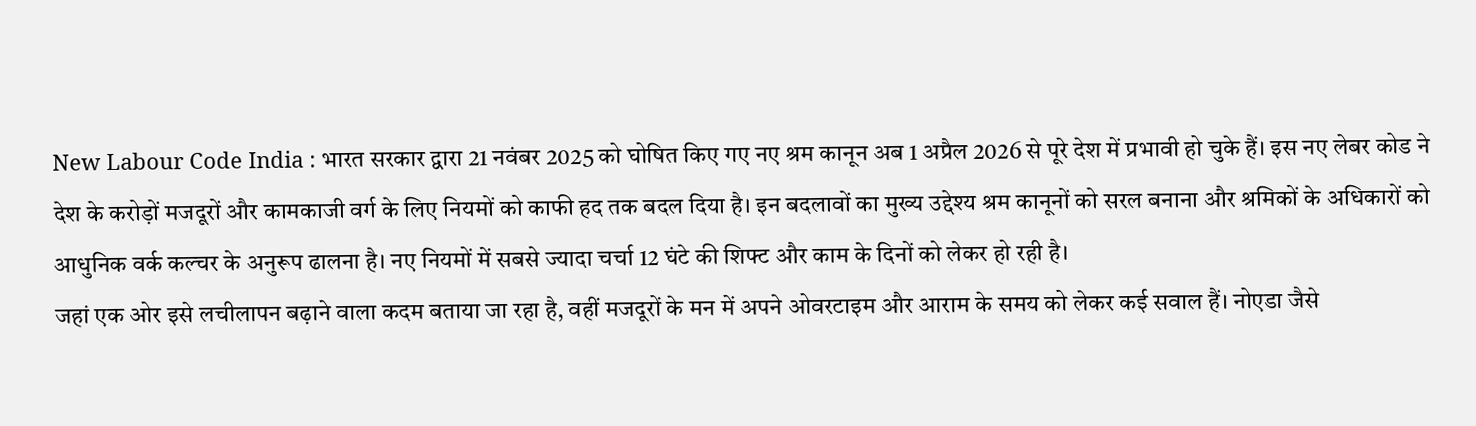New Labour Code India : भारत सरकार द्वारा 21 नवंबर 2025 को घोषित किए गए नए श्रम कानून अब 1 अप्रैल 2026 से पूरे देश में प्रभावी हो चुके हैं। इस नए लेबर कोड ने देश के करोड़ों मजदूरों और कामकाजी वर्ग के लिए नियमों को काफी हद तक बदल दिया है। इन बदलावों का मुख्य उद्देश्य श्रम कानूनों को सरल बनाना और श्रमिकों के अधिकारों को आधुनिक वर्क कल्चर के अनुरूप ढालना है। नए नियमों में सबसे ज्यादा चर्चा 12 घंटे की शिफ्ट और काम के दिनों को लेकर हो रही है।
जहां एक ओर इसे लचीलापन बढ़ाने वाला कदम बताया जा रहा है, वहीं मजदूरों के मन में अपने ओवरटाइम और आराम के समय को लेकर कई सवाल हैं। नोएडा जैसे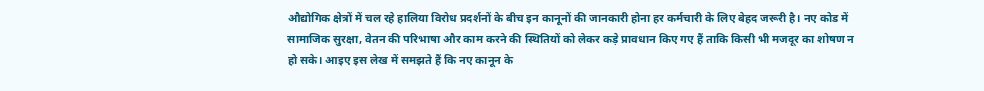औद्योगिक क्षेत्रों में चल रहे हालिया विरोध प्रदर्शनों के बीच इन कानूनों की जानकारी होना हर कर्मचारी के लिए बेहद जरूरी है। नए कोड में सामाजिक सुरक्षा, वेतन की परिभाषा और काम करने की स्थितियों को लेकर कड़े प्रावधान किए गए हैं ताकि किसी भी मजदूर का शोषण न हो सके। आइए इस लेख में समझते हैं कि नए कानून के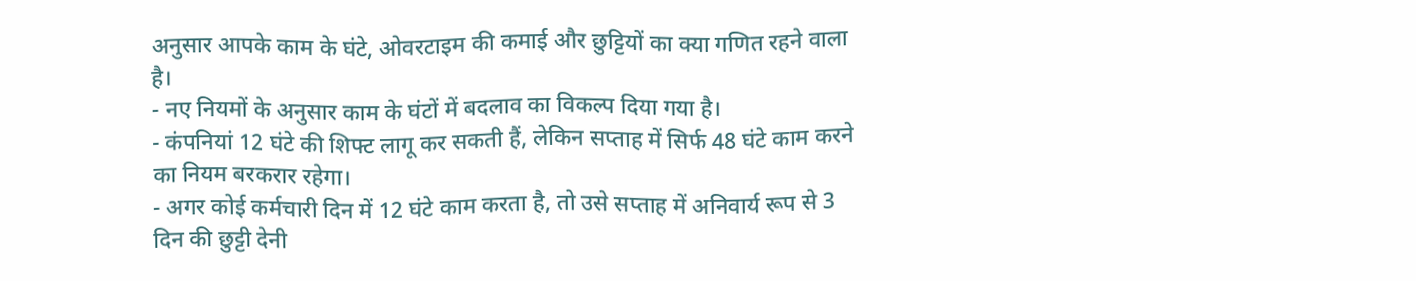अनुसार आपके काम के घंटे, ओवरटाइम की कमाई और छुट्टियों का क्या गणित रहने वाला है।
- नए नियमों के अनुसार काम के घंटों में बदलाव का विकल्प दिया गया है।
- कंपनियां 12 घंटे की शिफ्ट लागू कर सकती हैं, लेकिन सप्ताह में सिर्फ 48 घंटे काम करने का नियम बरकरार रहेगा।
- अगर कोई कर्मचारी दिन में 12 घंटे काम करता है, तो उसे सप्ताह में अनिवार्य रूप से 3 दिन की छुट्टी देनी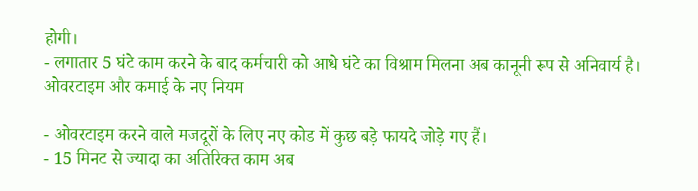होगी।
- लगातार 5 घंटे काम करने के बाद कर्मचारी को आधे घंटे का विश्राम मिलना अब कानूनी रूप से अनिवार्य है।
ओवरटाइम और कमाई के नए नियम

- ओवरटाइम करने वाले मजदूरों के लिए नए कोड में कुछ बड़े फायदे जोड़े गए हैं।
- 15 मिनट से ज्यादा का अतिरिक्त काम अब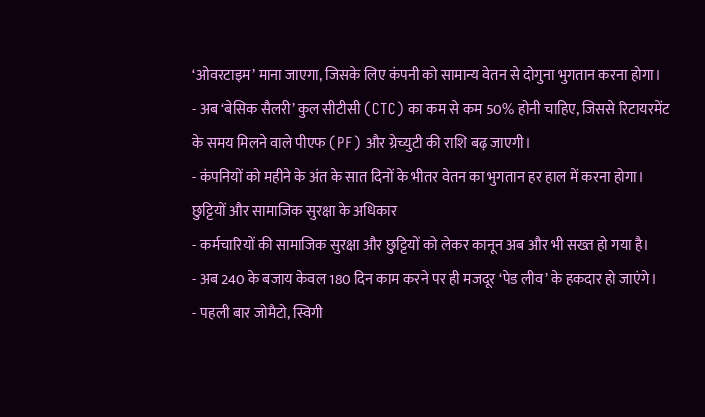‘ओवरटाइम’ माना जाएगा, जिसके लिए कंपनी को सामान्य वेतन से दोगुना भुगतान करना होगा।
- अब ‘बेसिक सैलरी’ कुल सीटीसी (CTC) का कम से कम 50% होनी चाहिए, जिससे रिटायरमेंट के समय मिलने वाले पीएफ (PF) और ग्रेच्युटी की राशि बढ़ जाएगी।
- कंपनियों को महीने के अंत के सात दिनों के भीतर वेतन का भुगतान हर हाल में करना होगा।
छुट्टियों और सामाजिक सुरक्षा के अधिकार
- कर्मचारियों की सामाजिक सुरक्षा और छुट्टियों को लेकर कानून अब और भी सख्त हो गया है।
- अब 240 के बजाय केवल 180 दिन काम करने पर ही मजदूर ‘पेड लीव’ के हकदार हो जाएंगे।
- पहली बार जोमैटो, स्विगी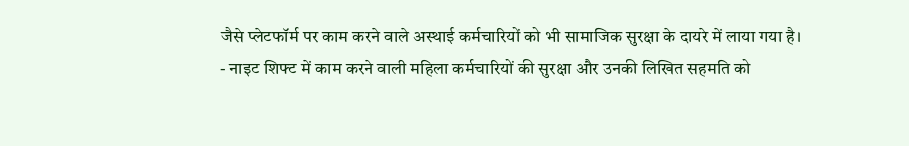जैसे प्लेटफॉर्म पर काम करने वाले अस्थाई कर्मचारियों को भी सामाजिक सुरक्षा के दायरे में लाया गया है।
- नाइट शिफ्ट में काम करने वाली महिला कर्मचारियों की सुरक्षा और उनकी लिखित सहमति को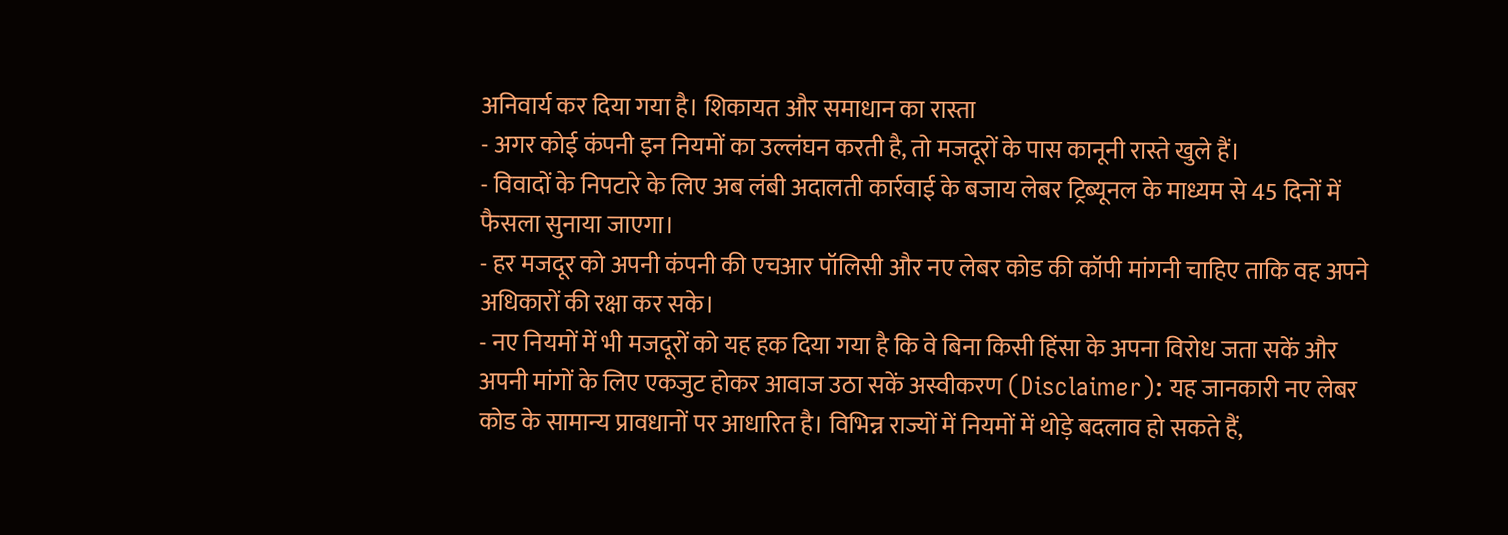अनिवार्य कर दिया गया है। शिकायत और समाधान का रास्ता
- अगर कोई कंपनी इन नियमों का उल्लंघन करती है, तो मजदूरों के पास कानूनी रास्ते खुले हैं।
- विवादों के निपटारे के लिए अब लंबी अदालती कार्रवाई के बजाय लेबर ट्रिब्यूनल के माध्यम से 45 दिनों में फैसला सुनाया जाएगा।
- हर मजदूर को अपनी कंपनी की एचआर पॉलिसी और नए लेबर कोड की कॉपी मांगनी चाहिए ताकि वह अपने अधिकारों की रक्षा कर सके।
- नए नियमों में भी मजदूरों को यह हक दिया गया है कि वे बिना किसी हिंसा के अपना विरोध जता सकें और अपनी मांगों के लिए एकजुट होकर आवाज उठा सकें अस्वीकरण (Disclaimer): यह जानकारी नए लेबर कोड के सामान्य प्रावधानों पर आधारित है। विभिन्न राज्यों में नियमों में थोड़े बदलाव हो सकते हैं,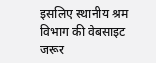इसलिए स्थानीय श्रम विभाग की वेबसाइट जरूर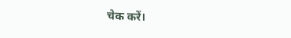चेक करें।